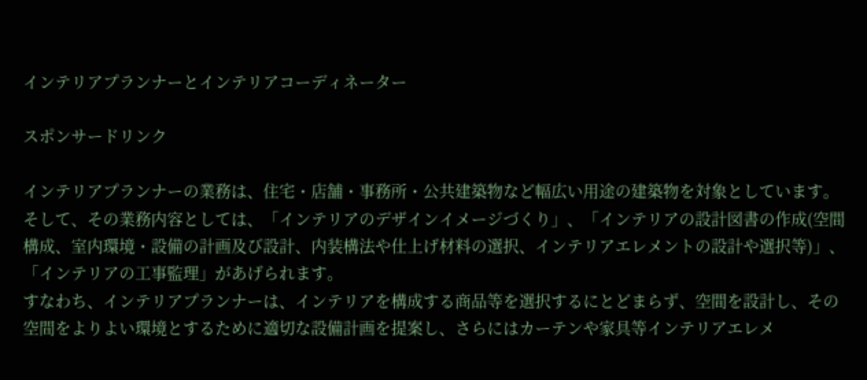インテリアプランナーとインテリアコーディネーター

スポンサードリンク

インテリアプランナーの業務は、住宅・店舗・事務所・公共建築物など幅広い用途の建築物を対象としています。
そして、その業務内容としては、「インテリアのデザインイメージづくり」、「インテリアの設計図書の作成(空間構成、室内環境・設備の計画及び設計、内装構法や仕上げ材料の選択、インテリアエレメントの設計や選択等)」、「インテリアの工事監理」があげられます。
すなわち、インテリアプランナーは、インテリアを構成する商品等を選択するにとどまらず、空間を設計し、その空間をよりよい環境とするために適切な設備計画を提案し、さらにはカーテンや家具等インテリアエレメ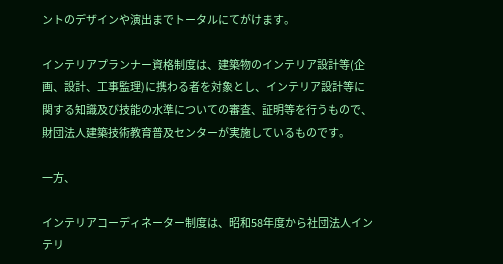ントのデザインや演出までトータルにてがけます。

インテリアプランナー資格制度は、建築物のインテリア設計等(企画、設計、工事監理)に携わる者を対象とし、インテリア設計等に関する知識及び技能の水準についての審査、証明等を行うもので、財団法人建築技術教育普及センターが実施しているものです。

一方、

インテリアコーディネーター制度は、昭和58年度から社団法人インテリ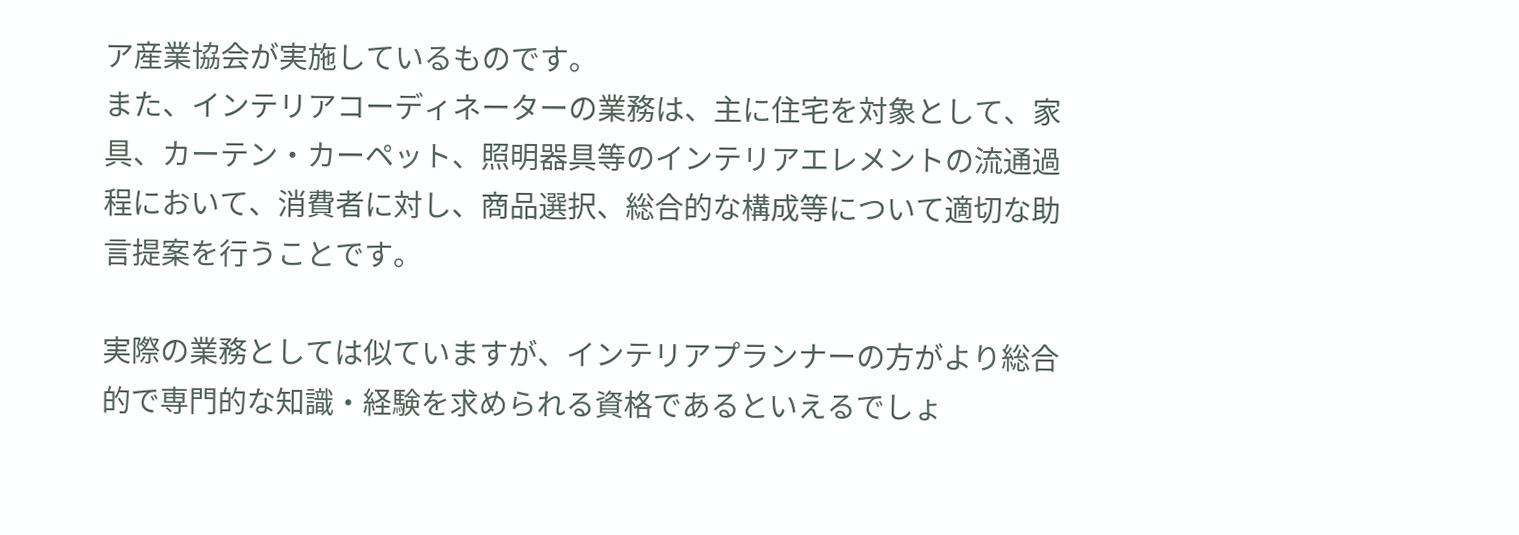ア産業協会が実施しているものです。
また、インテリアコーディネーターの業務は、主に住宅を対象として、家具、カーテン・カーペット、照明器具等のインテリアエレメントの流通過程において、消費者に対し、商品選択、総合的な構成等について適切な助言提案を行うことです。

実際の業務としては似ていますが、インテリアプランナーの方がより総合的で専門的な知識・経験を求められる資格であるといえるでしょ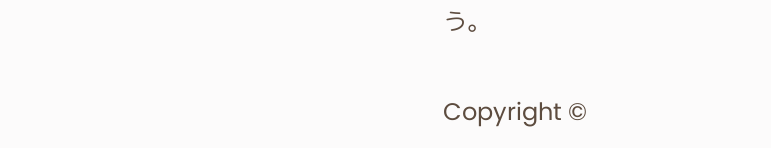う。

Copyright ©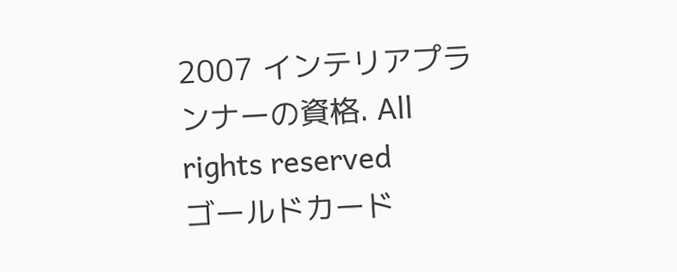2007 インテリアプランナーの資格. All rights reserved
ゴールドカード